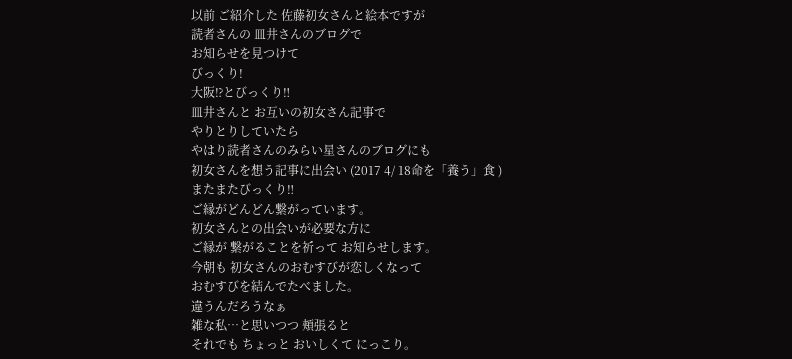以前 ご紹介した 佐藤初女さんと絵本ですが
読者さんの 皿井さんのブログで
お知らせを見つけて
びっくり!
大阪⁉とびっくり‼
皿井さんと お互いの初女さん記事で
やりとりしていたら
やはり読者さんのみらい星さんのブログにも
初女さんを想う記事に出会い (2017 4/ 18命を「養う」食 )
またまたびっくり‼
ご縁がどんどん繋がっています。
初女さんとの出会いが必要な方に
ご縁が 繋がることを祈って お知らせします。
今朝も 初女さんのおむすびが恋しくなって
おむすびを結んでたべました。
違うんだろうなぁ
雑な私…と思いつつ 頬張ると
それでも ちょっと おいしくて にっこり。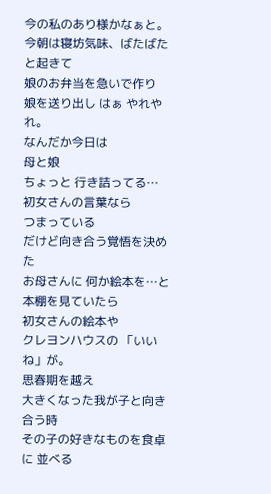今の私のあり様かなぁと。
今朝は寝坊気味、ばたばたと起きて
娘のお弁当を急いで作り
娘を送り出し はぁ やれやれ。
なんだか今日は
母と娘
ちょっと 行き詰ってる…
初女さんの言葉なら
つまっている
だけど向き合う覚悟を決めた
お母さんに 何か絵本を…と
本棚を見ていたら
初女さんの絵本や
クレヨンハウスの 「いいね」が。
思春期を越え
大きくなった我が子と向き合う時
その子の好きなものを食卓に 並べる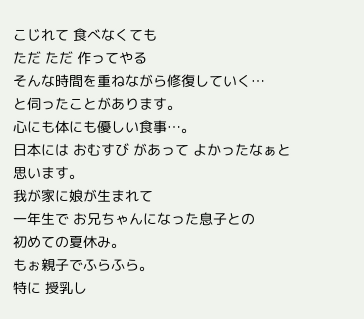こじれて 食べなくても
ただ ただ 作ってやる
そんな時間を重ねながら修復していく…
と伺ったことがあります。
心にも体にも優しい食事…。
日本には おむすび があって よかったなぁと
思います。
我が家に娘が生まれて
一年生で お兄ちゃんになった息子との
初めての夏休み。
もぉ親子でふらふら。
特に 授乳し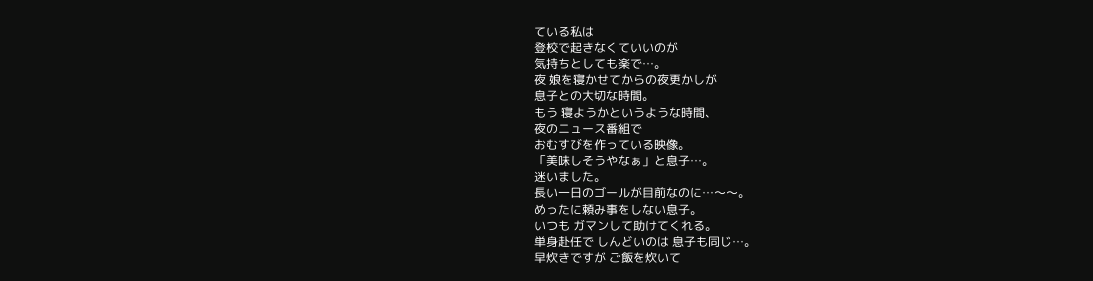ている私は
登校で起きなくていいのが
気持ちとしても楽で…。
夜 娘を寝かせてからの夜更かしが
息子との大切な時間。
もう 寝ようかというような時間、
夜のニュース番組で
おむすびを作っている映像。
「美味しそうやなぁ」と息子…。
迷いました。
長い一日のゴールが目前なのに…〜〜。
めったに頼み事をしない息子。
いつも ガマンして助けてくれる。
単身赴任で しんどいのは 息子も同じ…。
早炊きですが ご飯を炊いて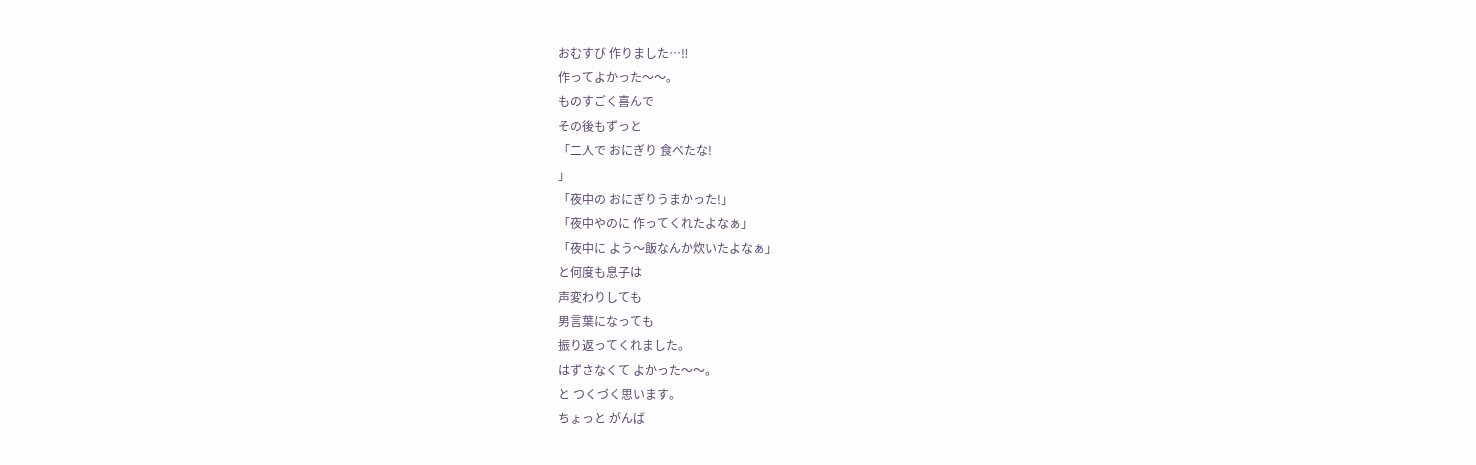おむすび 作りました…‼
作ってよかった〜〜。
ものすごく喜んで
その後もずっと
「二人で おにぎり 食べたな!
」
「夜中の おにぎりうまかった!」
「夜中やのに 作ってくれたよなぁ」
「夜中に よう〜飯なんか炊いたよなぁ」
と何度も息子は
声変わりしても
男言葉になっても
振り返ってくれました。
はずさなくて よかった〜〜。
と つくづく思います。
ちょっと がんば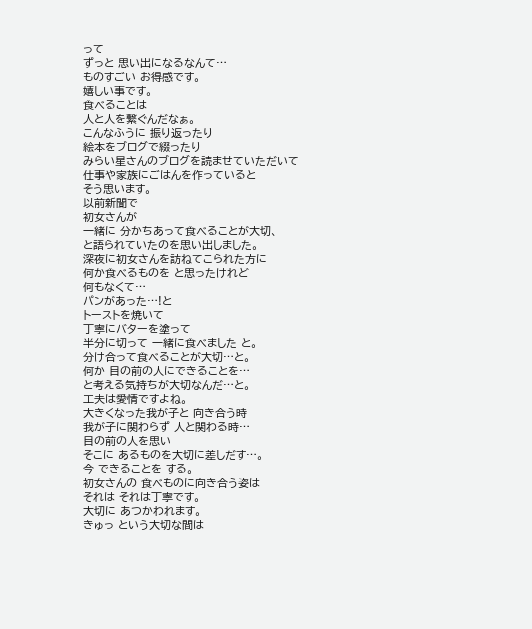って
ずっと 思い出になるなんて…
ものすごい お得感です。
嬉しい事です。
食べることは
人と人を繋ぐんだなぁ。
こんなふうに 振り返ったり
絵本をブログで綴ったり
みらい星さんのブログを読ませていただいて
仕事や家族にごはんを作っていると
そう思います。
以前新聞で
初女さんが
一緒に 分かちあって食べることが大切、
と語られていたのを思い出しました。
深夜に初女さんを訪ねてこられた方に
何か食べるものを と思ったけれど
何もなくて…
パンがあった…!と
トーストを焼いて
丁寧にバターを塗って
半分に切って 一緒に食べました と。
分け合って食べることが大切…と。
何か 目の前の人にできることを…
と考える気持ちが大切なんだ…と。
工夫は愛情ですよね。
大きくなった我が子と 向き合う時
我が子に関わらず 人と関わる時…
目の前の人を思い
そこに あるものを大切に差しだす…。
今 できることを する。
初女さんの 食べものに向き合う姿は
それは それは丁寧です。
大切に あつかわれます。
きゅっ という大切な間は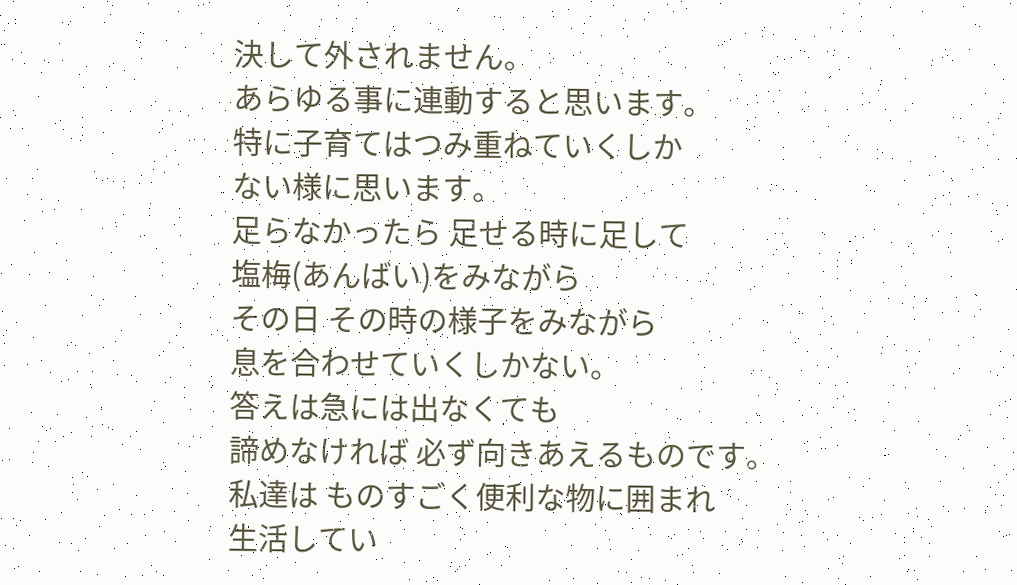決して外されません。
あらゆる事に連動すると思います。
特に子育てはつみ重ねていくしか
ない様に思います。
足らなかったら 足せる時に足して
塩梅(あんばい)をみながら
その日 その時の様子をみながら
息を合わせていくしかない。
答えは急には出なくても
諦めなければ 必ず向きあえるものです。
私達は ものすごく便利な物に囲まれ
生活してい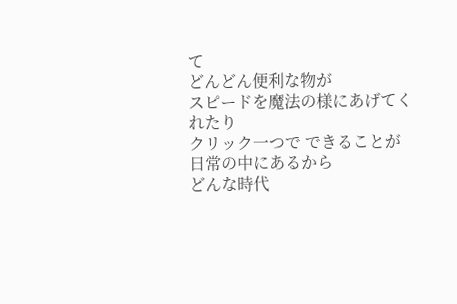て
どんどん便利な物が
スピードを魔法の様にあげてくれたり
クリック一つで できることが
日常の中にあるから
どんな時代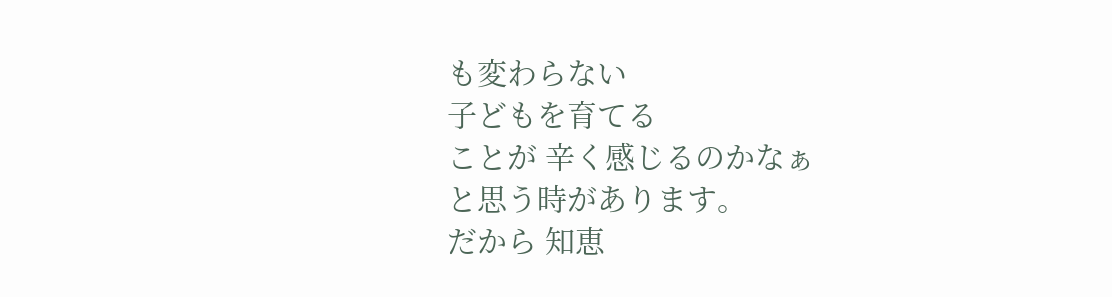も変わらない
子どもを育てる
ことが 辛く感じるのかなぁ
と思う時があります。
だから 知恵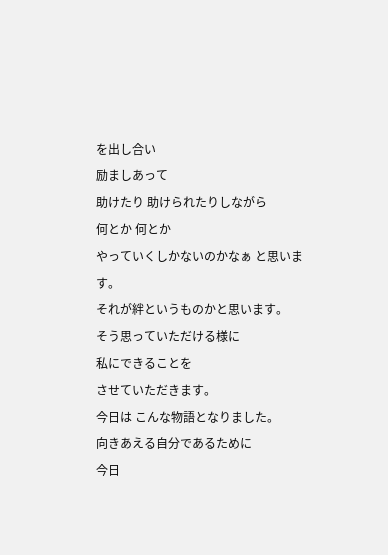を出し合い
励ましあって
助けたり 助けられたりしながら
何とか 何とか
やっていくしかないのかなぁ と思います。
それが絆というものかと思います。
そう思っていただける様に
私にできることを
させていただきます。
今日は こんな物語となりました。
向きあえる自分であるために
今日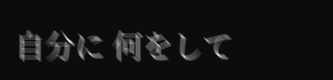自分に 何をして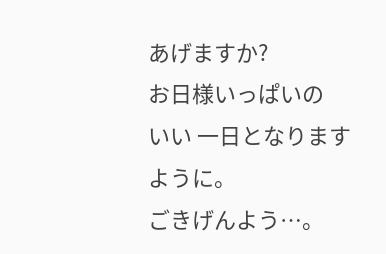あげますか?
お日様いっぱいの
いい 一日となりますように。
ごきげんよう…。